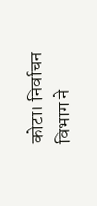कोटा। निर्वाचन विभाग ने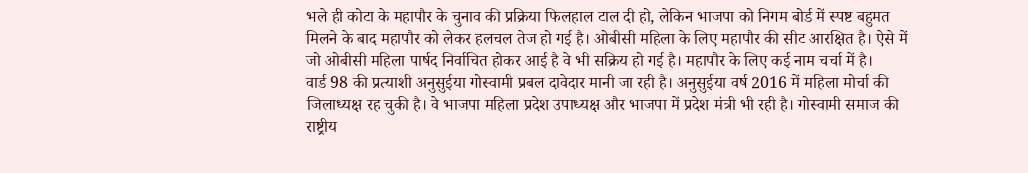भले ही कोटा के महापौर के चुनाव की प्रक्रिया फिलहाल टाल दी हो, लेकिन भाजपा को निगम बोर्ड में स्पष्ट बहुमत मिलने के बाद महापौर को लेकर हलचल तेज हो गई है। ओबीसी महिला के लिए महापौर की सीट आरक्षित है। ऐसे में जो ओबीसी महिला पार्षद निर्वाचित होकर आई है वे भी सक्रिय हो गई है। महापौर के लिए कई नाम चर्चा में है।
वार्ड 98 की प्रत्याशी अनुसुईया गोस्वामी प्रबल दावेदार मानी जा रही है। अनुसुईया वर्ष 2016 में महिला मोर्चा की जिलाध्यक्ष रह चुकी है। वे भाजपा महिला प्रदेश उपाध्यक्ष और भाजपा में प्रदेश मंत्री भी रही है। गोस्वामी समाज की राष्ट्रीय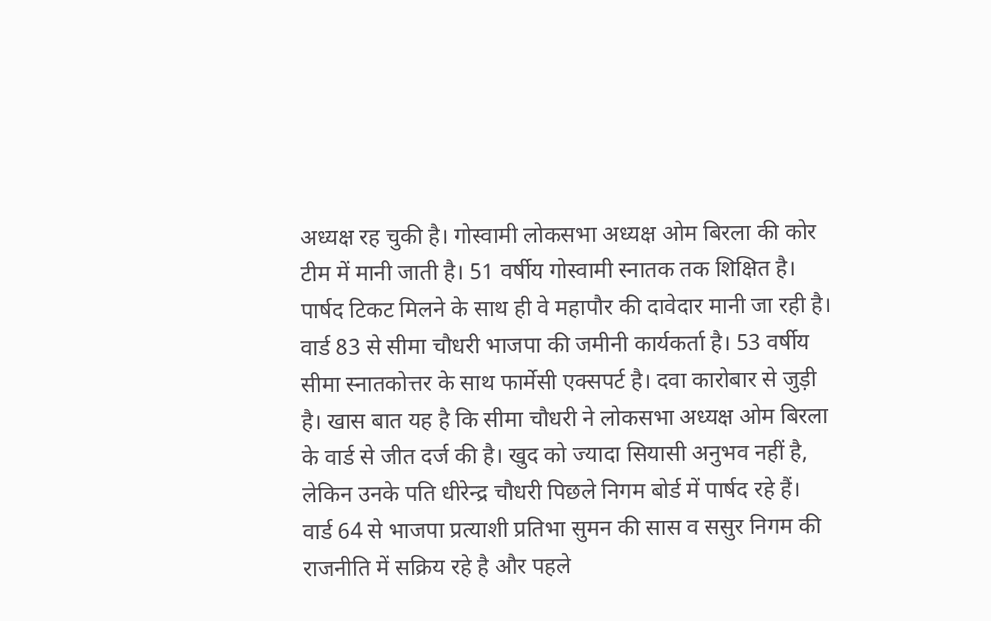अध्यक्ष रह चुकी है। गोस्वामी लोकसभा अध्यक्ष ओम बिरला की कोर टीम में मानी जाती है। 51 वर्षीय गोस्वामी स्नातक तक शिक्षित है। पार्षद टिकट मिलने के साथ ही वे महापौर की दावेदार मानी जा रही है।
वार्ड 83 से सीमा चौधरी भाजपा की जमीनी कार्यकर्ता है। 53 वर्षीय सीमा स्नातकोत्तर के साथ फार्मेसी एक्सपर्ट है। दवा कारोबार से जुड़ी है। खास बात यह है कि सीमा चौधरी ने लोकसभा अध्यक्ष ओम बिरला के वार्ड से जीत दर्ज की है। खुद को ज्यादा सियासी अनुभव नहीं है, लेकिन उनके पति धीरेन्द्र चौधरी पिछले निगम बोर्ड में पार्षद रहे हैं।
वार्ड 64 से भाजपा प्रत्याशी प्रतिभा सुमन की सास व ससुर निगम की राजनीति में सक्रिय रहे है और पहले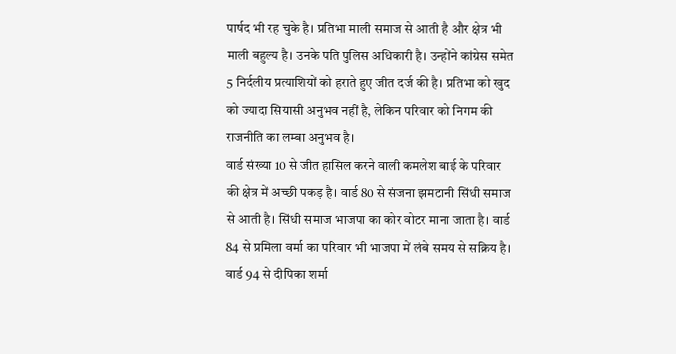पार्षद भी रह चुके है। प्रतिभा माली समाज से आती है और क्षेत्र भी माली बहुल्य है। उनके पति पुलिस अधिकारी है। उन्होंने कांग्रेस समेत 5 निर्दलीय प्रत्याशियों को हराते हुए जीत दर्ज की है। प्रतिभा को खुद को ज्यादा सियासी अनुभव नहीं है, लेकिन परिवार को निगम की राजनीति का लम्बा अनुभव है।
वार्ड संख्या 10 से जीत हासिल करने वाली कमलेश बाई के परिवार की क्षेत्र में अच्छी पकड़ है। वार्ड 80 से संजना झमटानी सिंधी समाज से आती है। सिंधी समाज भाजपा का कोर वोटर माना जाता है। वार्ड 84 से प्रमिला वर्मा का परिवार भी भाजपा में लंबे समय से सक्रिय है। वार्ड 94 से दीपिका शर्मा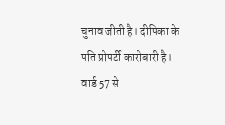चुनाव जीती है। दीपिका के पति प्रोपर्टी कारोबारी है। वार्ड 57 से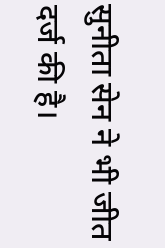सुनीता सेन ने भी जीत दर्ज की है।